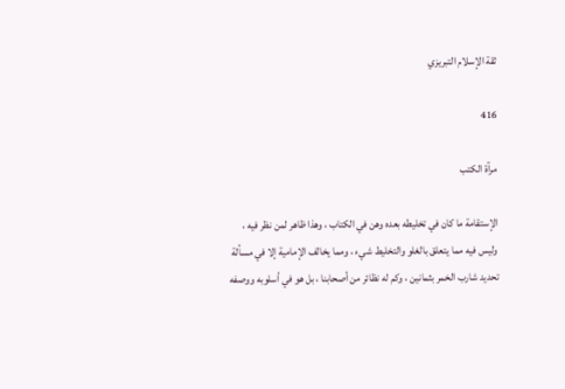ثقة الإسلام التبريزي

416

مرآة الكتب

الإستقامة ما كان في تخليطه بعده وهن في الكتاب ، وهذا ظاهر لمن نظر فيه ، وليس فيه مما يتعلق بالغلو والتخليط شيء ، ومما يخالف الإمامية إلا في مسألة تحديد شارب الخمر بثمانين ، وكم له نظائر من أصحابنا ، بل هو في أسلوبه ووصفه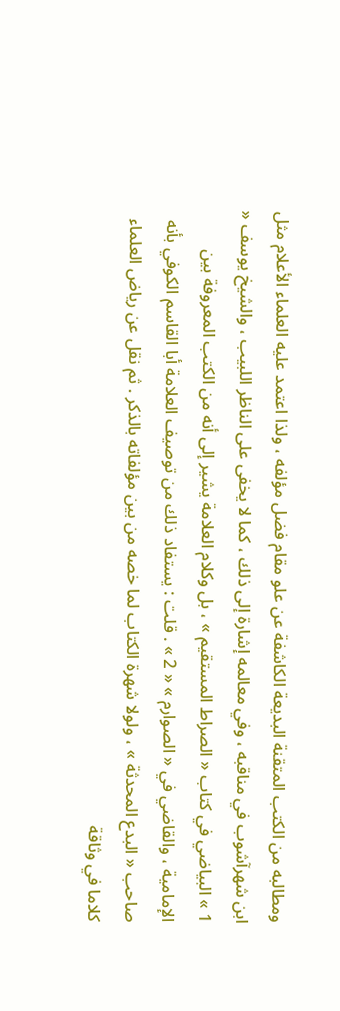ومطالبه من الكتب المتقنة البديعة الكاشفة عن علو مقام فضل مؤلفه ، ولذا اعتمد عليه العلماء الأعلام مثل ابن شهرآشوب في مناقبه ، وفي معالمه إشارة إلى ذلك ، كما لا يخفى على الناظر اللبيب ، والشيخ يوسف « 1 » البياضي في كتاب « الصراط المستقيم » ، بل وكلام العلامة يشير إلى أنه من الكتب المعروفة بين الإمامية ، والقاضي في « الصوارم » « 2 » . قلت : يستفاد ذلك من توصيف العلامة أبا القاسم الكوفي بأنه صاحب « البدع المحدثة » ، ولولا شهرة الكتاب لما خصه من بين مؤلفاته بالذكر . ثم نقل عن رياض العلماء كلاما في وثاقة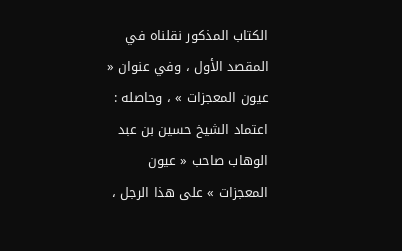الكتاب المذكور نقلناه في المقصد الأول ، وفي عنوان « عيون المعجزات » ، وحاصله : اعتماد الشيخ حسين بن عبد الوهاب صاحب « عيون المعجزات » على هذا الرجل ،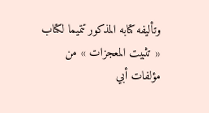وتأليفه كتابه المذكور تتميما لكتاب « تثبيت المعجزات » من مؤلفات أبي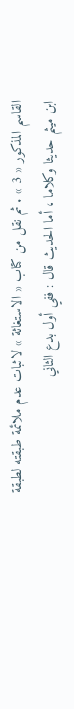القاسم المذكور « 3 » . ثم نقل من كتاب « الاستغاثة » لاثبات عدم ملائمة طبقته لطبقة ابن ميثم حديثا وكلاما ، أما الحديث قال : ففي أول بدع الثاني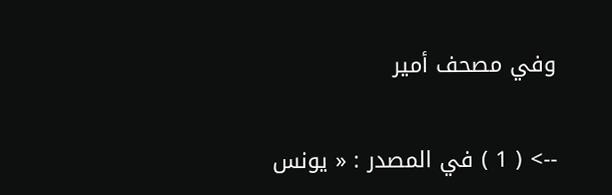وفي مصحف أمير

--> ( 1 ) في المصدر : « يونس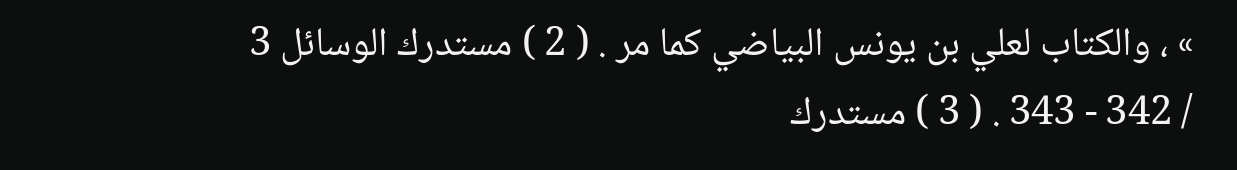» ، والكتاب لعلي بن يونس البياضي كما مر . ( 2 ) مستدرك الوسائل 3 / 342 - 343 . ( 3 ) مستدرك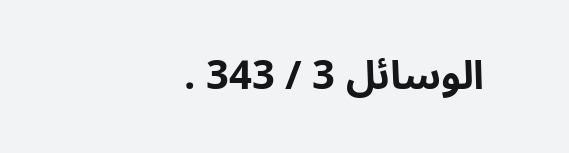الوسائل 3 / 343 .